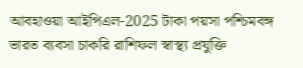আবহাওয়া আইপিএল-2025 টাকা পয়সা পশ্চিমবঙ্গ ভারত ব্যবসা চাকরি রাশিফল স্বাস্থ্য প্রযুক্তি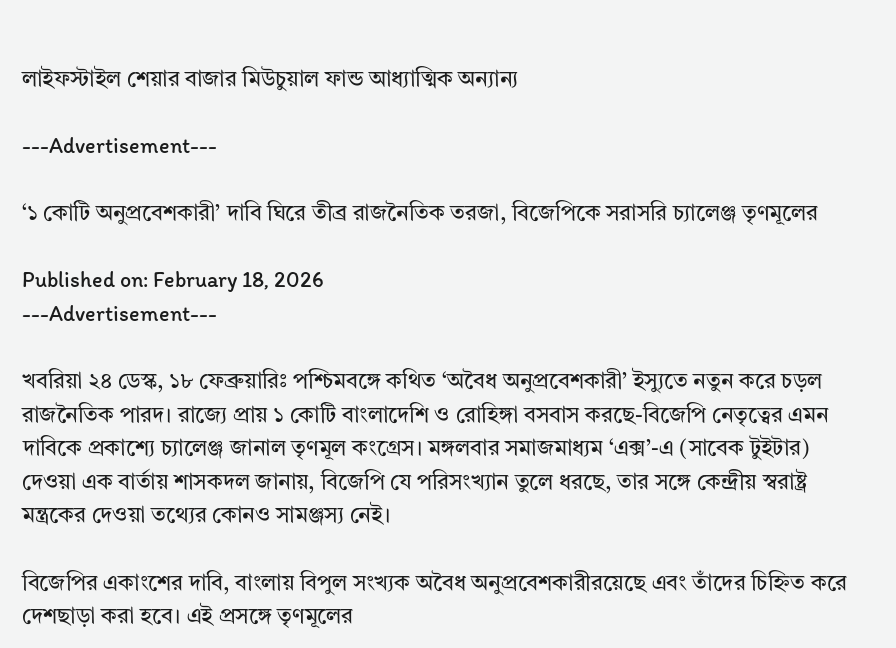লাইফস্টাইল শেয়ার বাজার মিউচুয়াল ফান্ড আধ্যাত্মিক অন্যান্য

---Advertisement---

‘১ কোটি অনুপ্রবেশকারী’ দাবি ঘিরে তীব্র রাজনৈতিক তরজা, বিজেপিকে সরাসরি চ্যালেঞ্জ তৃণমূলের

Published on: February 18, 2026
---Advertisement---

খবরিয়া ২৪ ডেস্ক, ১৮ ফেব্রুয়ারিঃ পশ্চিমবঙ্গে কথিত ‘অবৈধ অনুপ্রবেশকারী’ ইস্যুতে নতুন করে চড়ল রাজনৈতিক পারদ। রাজ্যে প্রায় ১ কোটি বাংলাদেশি ও রোহিঙ্গা বসবাস করছে-বিজেপি নেতৃত্বের এমন দাবিকে প্রকাশ্যে চ্যালেঞ্জ জানাল তৃণমূল কংগ্রেস। মঙ্গলবার সমাজমাধ্যম ‘এক্স’-এ (সাবেক টুইটার) দেওয়া এক বার্তায় শাসকদল জানায়, বিজেপি যে পরিসংখ্যান তুলে ধরছে, তার সঙ্গে কেন্দ্রীয় স্বরাষ্ট্র মন্ত্রকের দেওয়া তথ্যের কোনও সামঞ্জস্য নেই।

বিজেপির একাংশের দাবি, বাংলায় বিপুল সংখ্যক অবৈধ অনুপ্রবেশকারীরয়েছে এবং তাঁদের চিহ্নিত করে দেশছাড়া করা হবে। এই প্রসঙ্গে তৃণমূলের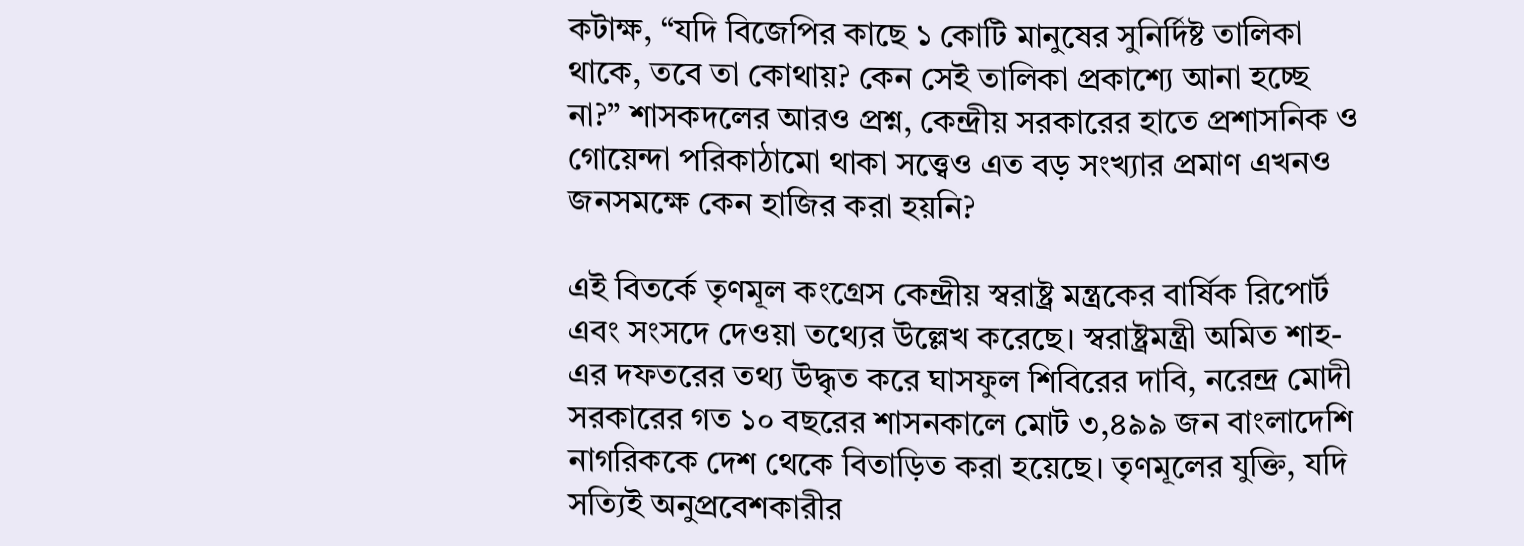কটাক্ষ, “যদি বিজেপির কাছে ১ কোটি মানুষের সুনির্দিষ্ট তালিকা থাকে, তবে তা কোথায়? কেন সেই তালিকা প্রকাশ্যে আনা হচ্ছে না?” শাসকদলের আরও প্রশ্ন, কেন্দ্রীয় সরকারের হাতে প্রশাসনিক ও গোয়েন্দা পরিকাঠামো থাকা সত্ত্বেও এত বড় সংখ্যার প্রমাণ এখনও জনসমক্ষে কেন হাজির করা হয়নি?

এই বিতর্কে তৃণমূল কংগ্রেস কেন্দ্রীয় স্বরাষ্ট্র মন্ত্রকের বার্ষিক রিপোর্ট এবং সংসদে দেওয়া তথ্যের উল্লেখ করেছে। স্বরাষ্ট্রমন্ত্রী অমিত শাহ-এর দফতরের তথ্য উদ্ধৃত করে ঘাসফুল শিবিরের দাবি, নরেন্দ্র মোদী সরকারের গত ১০ বছরের শাসনকালে মোট ৩,৪৯৯ জন বাংলাদেশি নাগরিককে দেশ থেকে বিতাড়িত করা হয়েছে। তৃণমূলের যুক্তি, যদি সত্যিই অনুপ্রবেশকারীর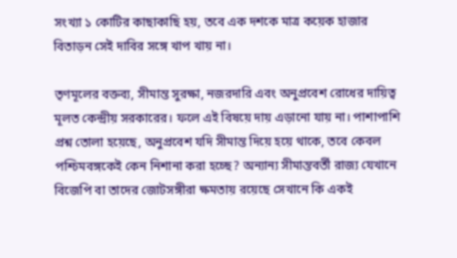সংখ্যা ১ কোটির কাছাকাছি হয়, তবে এক দশকে মাত্র কয়েক হাজার বিতাড়ন সেই দাবির সঙ্গে খাপ খায় না।

তৃণমূলের বক্তব্য, সীমান্ত সুরক্ষা, নজরদারি এবং অনুপ্রবেশ রোধের দায়িত্ব মূলত কেন্দ্রীয় সরকারের। ফলে এই বিষয়ে দায় এড়ানো যায় না। পাশাপাশি প্রশ্ন তোলা হয়েছে, অনুপ্রবেশ যদি সীমান্ত দিয়ে হয়ে থাকে, তবে কেবল পশ্চিমবঙ্গকেই কেন নিশানা করা হচ্ছে? অন্যান্য সীমান্তবর্তী রাজ্য যেখানে বিজেপি বা তাদের জোটসঙ্গীরা ক্ষমতায় রয়েছে সেখানে কি একই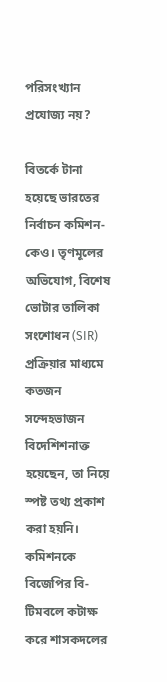পরিসংখ্যান প্রযোজ্য নয়?

বিতর্কে টানা হয়েছে ভারতের নির্বাচন কমিশন-কেও। তৃণমূলের অভিযোগ, বিশেষ ভোটার তালিকা সংশোধন (SIR) প্রক্রিয়ার মাধ্যমে কতজন সন্দেহভাজন বিদেশিশনাক্ত হয়েছেন, তা নিয়ে স্পষ্ট তথ্য প্রকাশ করা হয়নি। কমিশনকে বিজেপির বি-টিমবলে কটাক্ষ করে শাসকদলের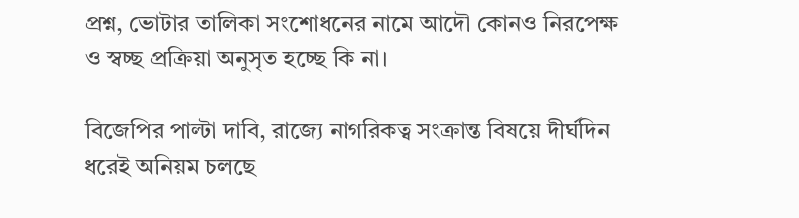প্রশ্ন, ভোটার তালিকা সংশোধনের নামে আদৌ কোনও নিরপেক্ষ ও স্বচ্ছ প্রক্রিয়া অনুসৃত হচ্ছে কি না।

বিজেপির পাল্টা দাবি, রাজ্যে নাগরিকত্ব সংক্রান্ত বিষয়ে দীর্ঘদিন ধরেই অনিয়ম চলছে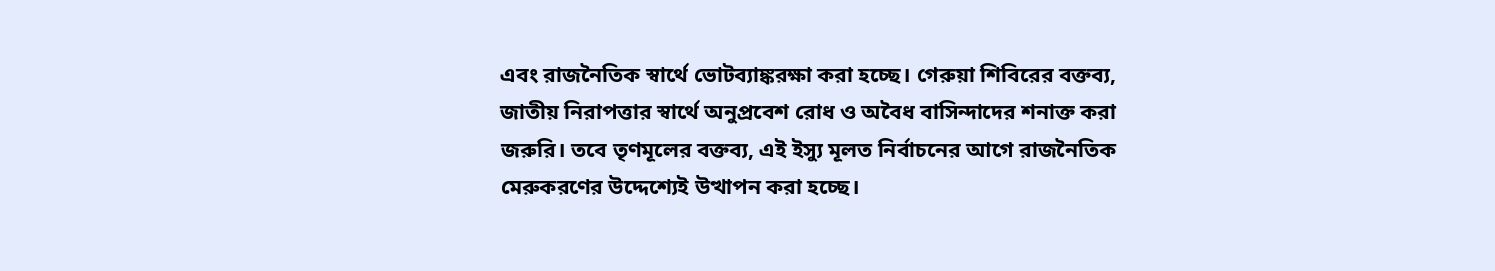এবং রাজনৈতিক স্বার্থে ভোটব্যাঙ্করক্ষা করা হচ্ছে। গেরুয়া শিবিরের বক্তব্য, জাতীয় নিরাপত্তার স্বার্থে অনুপ্রবেশ রোধ ও অবৈধ বাসিন্দাদের শনাক্ত করা জরুরি। তবে তৃণমূলের বক্তব্য, এই ইস্যু মূলত নির্বাচনের আগে রাজনৈতিক মেরুকরণের উদ্দেশ্যেই উত্থাপন করা হচ্ছে।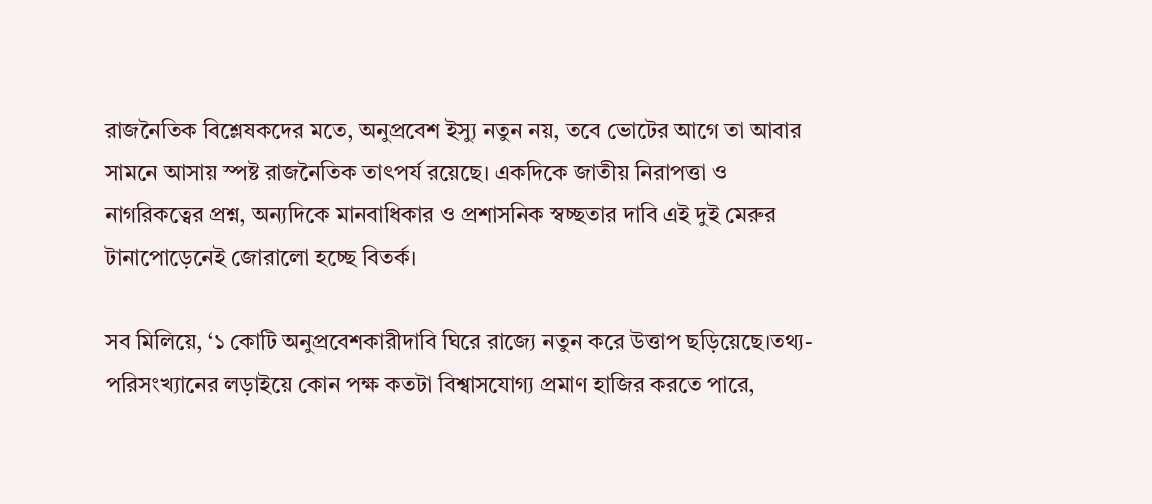রাজনৈতিক বিশ্লেষকদের মতে, অনুপ্রবেশ ইস্যু নতুন নয়, তবে ভোটের আগে তা আবার সামনে আসায় স্পষ্ট রাজনৈতিক তাৎপর্য রয়েছে। একদিকে জাতীয় নিরাপত্তা ও নাগরিকত্বের প্রশ্ন, অন্যদিকে মানবাধিকার ও প্রশাসনিক স্বচ্ছতার দাবি এই দুই মেরুর টানাপোড়েনেই জোরালো হচ্ছে বিতর্ক।

সব মিলিয়ে, ‘১ কোটি অনুপ্রবেশকারীদাবি ঘিরে রাজ্যে নতুন করে উত্তাপ ছড়িয়েছে।তথ্য-পরিসংখ্যানের লড়াইয়ে কোন পক্ষ কতটা বিশ্বাসযোগ্য প্রমাণ হাজির করতে পারে,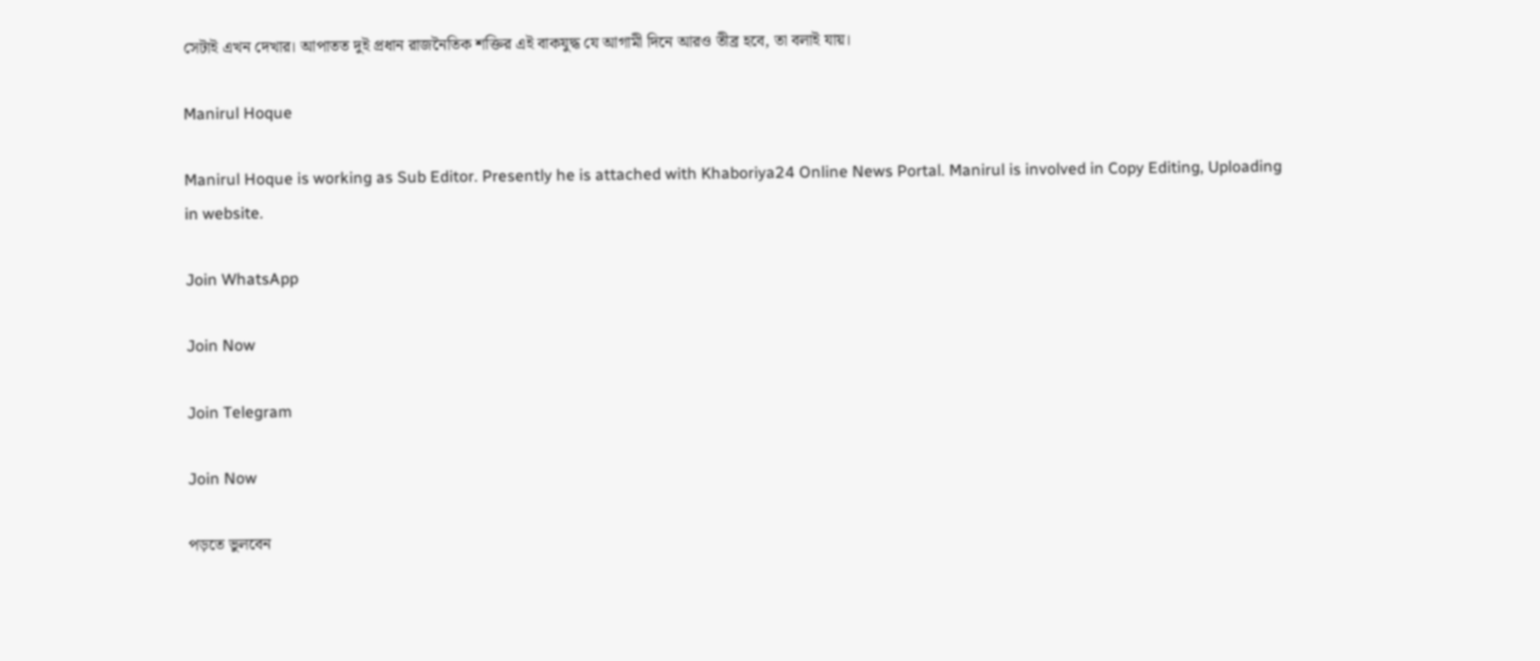সেটাই এখন দেখার। আপাতত দুই প্রধান রাজনৈতিক শক্তির এই বাকযুদ্ধ যে আগামী দিনে আরও তীব্র হবে, তা বলাই যায়।

Manirul Hoque

Manirul Hoque is working as Sub Editor. Presently he is attached with Khaboriya24 Online News Portal. Manirul is involved in Copy Editing, Uploading in website.

Join WhatsApp

Join Now

Join Telegram

Join Now

পড়তে ভুলবেন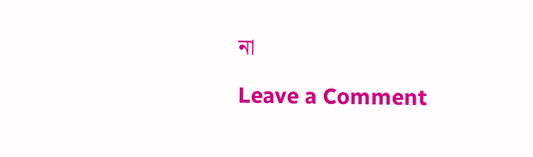না

Leave a Comment